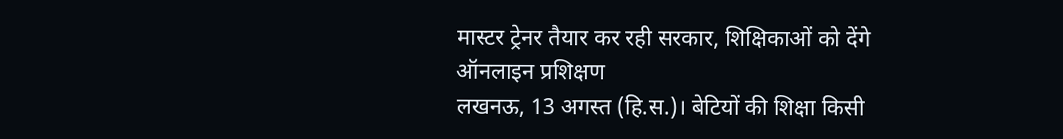मास्टर ट्रेनर तैयार कर रही सरकार, शिक्षिकाओं को देंगे ऑनलाइन प्रशिक्षण
लखनऊ, 13 अगस्त (हि.स.)। बेटियों की शिक्षा किसी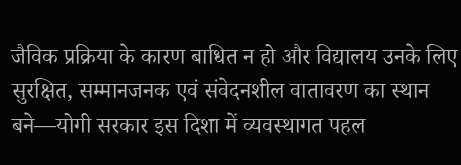जैविक प्रक्रिया के कारण बाधित न हो और विद्यालय उनके लिए सुरक्षित, सम्मानजनक एवं संवेदनशील वातावरण का स्थान बने—योगी सरकार इस दिशा में व्यवस्थागत पहल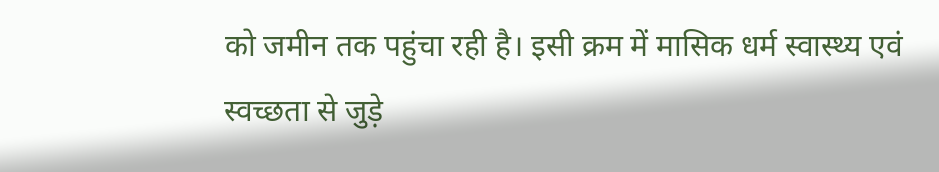को जमीन तक पहुंचा रही है। इसी क्रम में मासिक धर्म स्वास्थ्य एवं स्वच्छता से जुड़े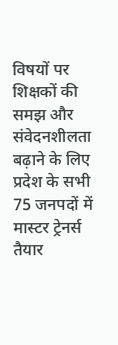विषयों पर शिक्षकों की समझ और संवेदनशीलता बढ़ाने के लिए प्रदेश के सभी 75 जनपदों में मास्टर ट्रेनर्स तैयार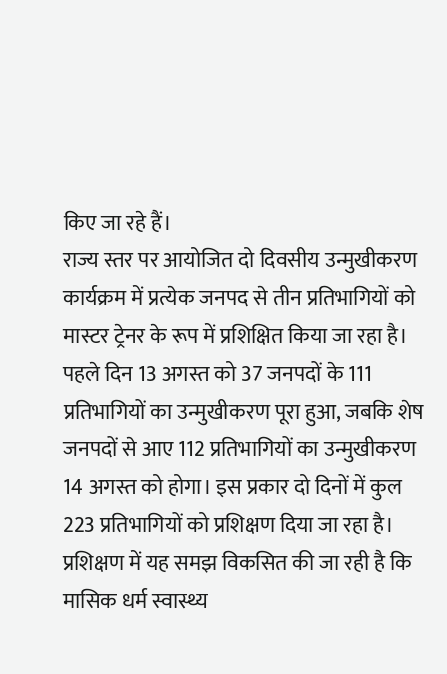किए जा रहे हैं।
राज्य स्तर पर आयोजित दो दिवसीय उन्मुखीकरण कार्यक्रम में प्रत्येक जनपद से तीन प्रतिभागियों को मास्टर ट्रेनर के रूप में प्रशिक्षित किया जा रहा है। पहले दिन 13 अगस्त को 37 जनपदों के 111 प्रतिभागियों का उन्मुखीकरण पूरा हुआ, जबकि शेष जनपदों से आए 112 प्रतिभागियों का उन्मुखीकरण 14 अगस्त को होगा। इस प्रकार दो दिनों में कुल 223 प्रतिभागियों को प्रशिक्षण दिया जा रहा है।
प्रशिक्षण में यह समझ विकसित की जा रही है कि मासिक धर्म स्वास्थ्य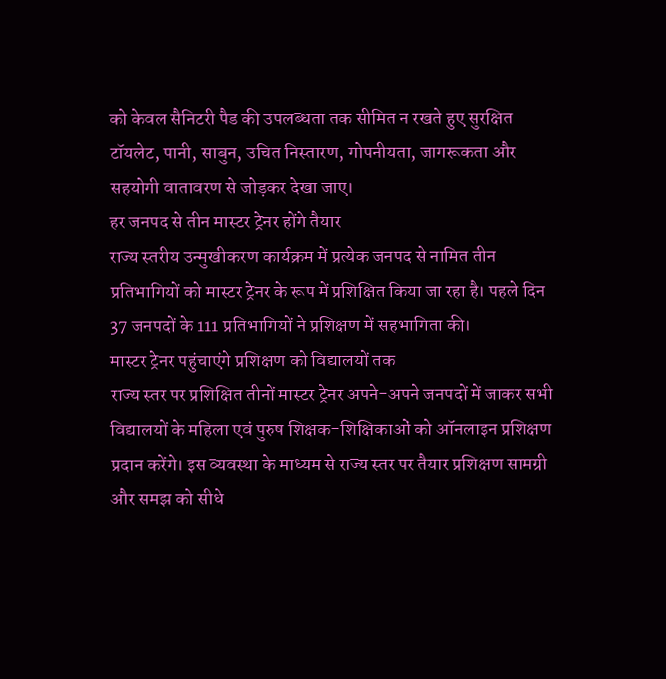को केवल सैनिटरी पैड की उपलब्धता तक सीमित न रखते हुए सुरक्षित टॉयलेट, पानी, साबुन, उचित निस्तारण, गोपनीयता, जागरूकता और सहयोगी वातावरण से जोड़कर देखा जाए।
हर जनपद से तीन मास्टर ट्रेनर होंगे तैयार
राज्य स्तरीय उन्मुखीकरण कार्यक्रम में प्रत्येक जनपद से नामित तीन प्रतिभागियों को मास्टर ट्रेनर के रूप में प्रशिक्षित किया जा रहा है। पहले दिन 37 जनपदों के 111 प्रतिभागियों ने प्रशिक्षण में सहभागिता की।
मास्टर ट्रेनर पहुंचाएंगे प्रशिक्षण को विद्यालयों तक
राज्य स्तर पर प्रशिक्षित तीनों मास्टर ट्रेनर अपने-अपने जनपदों में जाकर सभी विद्यालयों के महिला एवं पुरुष शिक्षक-शिक्षिकाओं को ऑनलाइन प्रशिक्षण प्रदान करेंगे। इस व्यवस्था के माध्यम से राज्य स्तर पर तैयार प्रशिक्षण सामग्री और समझ को सीधे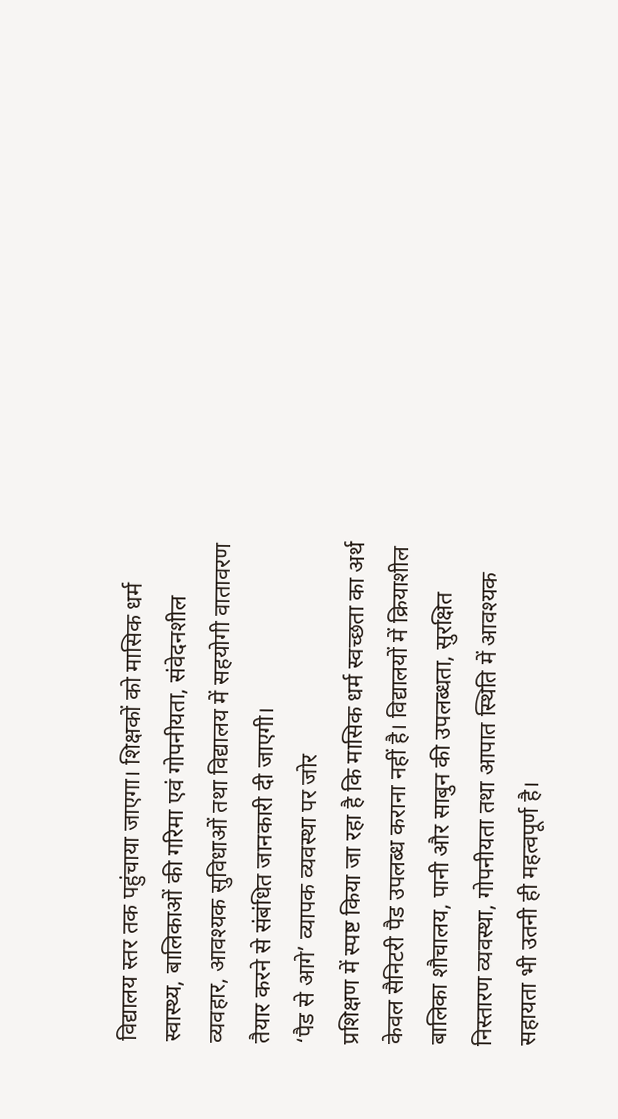विद्यालय स्तर तक पहुंचाया जाएगा। शिक्षकों को मासिक धर्म स्वास्थ्य, बालिकाओं की गरिमा एवं गोपनीयता, संवेदनशील व्यवहार, आवश्यक सुविधाओं तथा विद्यालय में सहयोगी वातावरण तैयार करने से संबंधित जानकारी दी जाएगी।
‘पैड से आगे’ व्यापक व्यवस्था पर जोर
प्रशिक्षण में स्पष्ट किया जा रहा है कि मासिक धर्म स्वच्छता का अर्थ केवल सैनिटरी पैड उपलब्ध कराना नहीं है। विद्यालयों में क्रियाशील बालिका शौचालय, पानी और साबुन की उपलब्धता, सुरक्षित निस्तारण व्यवस्था, गोपनीयता तथा आपात स्थिति में आवश्यक सहायता भी उतनी ही महत्वपूर्ण है।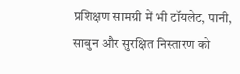प्रशिक्षण सामग्री में भी टॉयलेट, पानी, साबुन और सुरक्षित निस्तारण को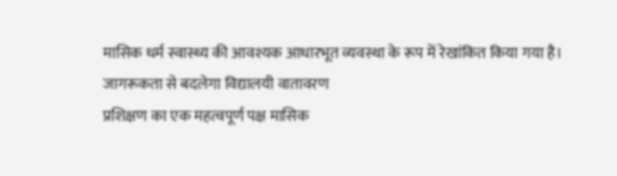मासिक धर्म स्वास्थ्य की आवश्यक आधारभूत व्यवस्था के रूप में रेखांकित किया गया है।
जागरूकता से बदलेगा विद्यालयी वातावरण
प्रशिक्षण का एक महत्वपूर्ण पक्ष मासिक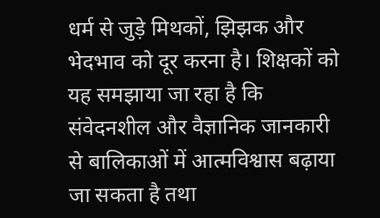धर्म से जुड़े मिथकों, झिझक और भेदभाव को दूर करना है। शिक्षकों को यह समझाया जा रहा है कि संवेदनशील और वैज्ञानिक जानकारी से बालिकाओं में आत्मविश्वास बढ़ाया जा सकता है तथा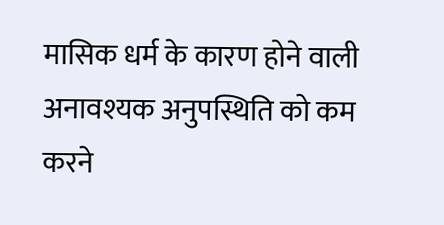मासिक धर्म के कारण होने वाली अनावश्यक अनुपस्थिति को कम करने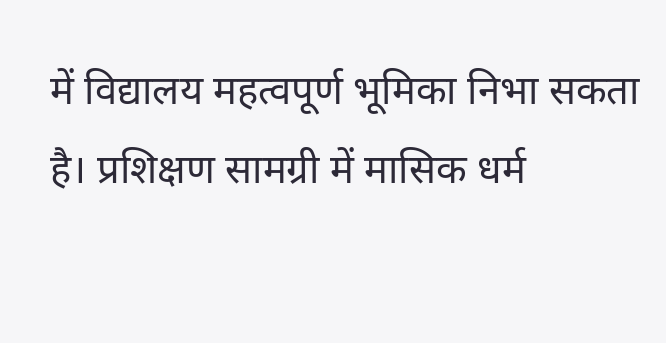में विद्यालय महत्वपूर्ण भूमिका निभा सकता है। प्रशिक्षण सामग्री में मासिक धर्म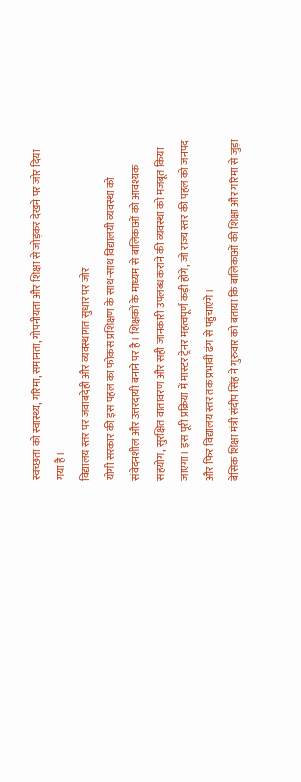स्वच्छता को स्वास्थ्य, गरिमा, समानता, गोपनीयता और शिक्षा से जोड़कर देखने पर जोर दिया गया है।
विद्यालय स्तर पर जवाबदेही और व्यवस्थागत सुधार पर जोर
योगी सरकार की इस पहल का फोकस प्रशिक्षण के साथ-साथ विद्यालयी व्यवस्था को संवेदनशील और उत्तरदायी बनाने पर है। शिक्षकों के माध्यम से बालिकाओं को आवश्यक सहयोग, सुरक्षित वातावरण और सही जानकारी उपलब्ध कराने की व्यवस्था को मजबूत किया जाएगा। इस पूरी प्रक्रिया में मास्टर ट्रेनर महत्वपूर्ण कड़ी होंगे, जो राज्य स्तर की पहल को जनपद और फिर विद्यालय स्तर तक प्रभावी ढंग से पहुंचाएंगे।
बेसिक शिक्षा मंत्री संदीप सिंह ने गुरुवार को बताया कि बालिकाओं की शिक्षा और गरिमा से जुड़ा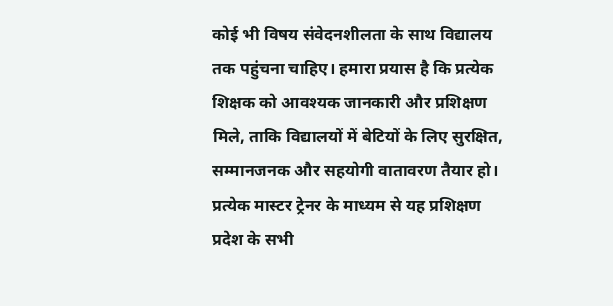कोई भी विषय संवेदनशीलता के साथ विद्यालय तक पहुंचना चाहिए। हमारा प्रयास है कि प्रत्येक शिक्षक को आवश्यक जानकारी और प्रशिक्षण मिले, ताकि विद्यालयों में बेटियों के लिए सुरक्षित, सम्मानजनक और सहयोगी वातावरण तैयार हो। प्रत्येक मास्टर ट्रेनर के माध्यम से यह प्रशिक्षण प्रदेश के सभी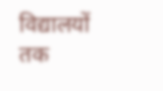विद्यालयों तक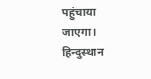पहुंचाया जाएगा।
हिन्दुस्थान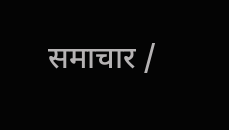समाचार /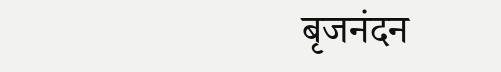बृजनंदन